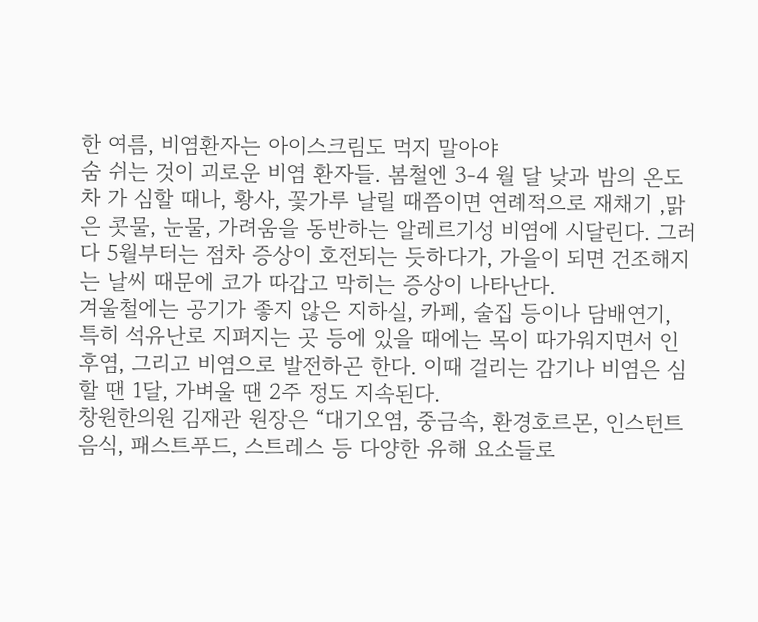한 여름, 비염환자는 아이스크림도 먹지 말아야
숨 쉬는 것이 괴로운 비염 환자들. 봄철엔 3-4 월 달 낮과 밤의 온도차 가 심할 때나, 황사, 꽃가루 날릴 때쯤이면 연례적으로 재채기 ,맑은 콧물, 눈물, 가려움을 동반하는 알레르기성 비염에 시달린다. 그러다 5월부터는 점차 증상이 호전되는 듯하다가, 가을이 되면 건조해지는 날씨 때문에 코가 따갑고 막히는 증상이 나타난다.
겨울철에는 공기가 좋지 않은 지하실, 카페, 술집 등이나 담배연기, 특히 석유난로 지펴지는 곳 등에 있을 때에는 목이 따가워지면서 인후염, 그리고 비염으로 발전하곤 한다. 이때 걸리는 감기나 비염은 심할 땐 1달, 가벼울 땐 2주 정도 지속된다.
창원한의원 김재관 원장은 “대기오염, 중금속, 환경호르몬, 인스턴트 음식, 패스트푸드, 스트레스 등 다양한 유해 요소들로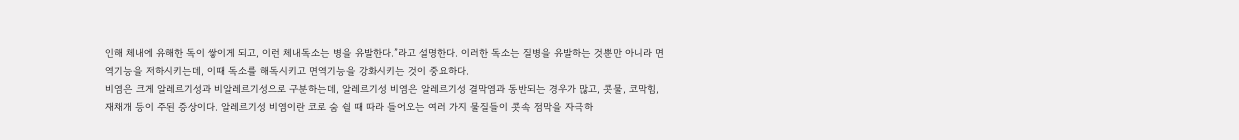인해 체내에 유해한 독이 쌓이게 되고, 이런 체내독소는 병을 유발한다.”라고 설명한다. 이러한 독소는 질병을 유발하는 것뿐만 아니라 면역기능을 저하시키는데, 이때 독소를 해독시키고 면역기능을 강화시키는 것이 중요하다.
비염은 크게 알레르기성과 비알레르기성으로 구분하는데, 알레르기성 비염은 알레르기성 결막염과 동반되는 경우가 많고, 콧물, 코막힘, 재채개 등이 주된 증상이다. 알레르기성 비염이란 코로 숨 쉴 때 따라 들어오는 여러 가지 물질들이 콧속 점막을 자극하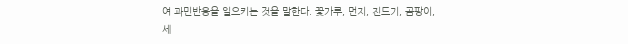여 과민반응을 일으키는 것을 말한다. 꽃가루, 먼지, 진드기, 곰팡이, 세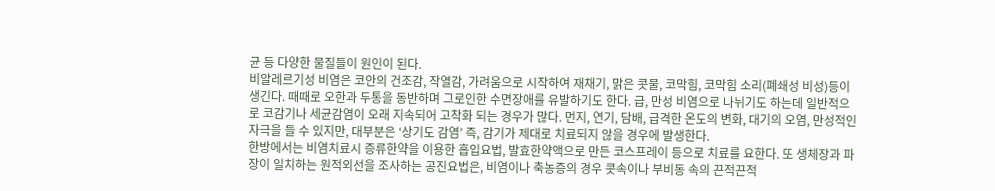균 등 다양한 물질들이 원인이 된다.
비알레르기성 비염은 코안의 건조감, 작열감, 가려움으로 시작하여 재채기, 맑은 콧물, 코막힘, 코막힘 소리(폐쇄성 비성)등이 생긴다. 때때로 오한과 두통을 동반하며 그로인한 수면장애를 유발하기도 한다. 급, 만성 비염으로 나뉘기도 하는데 일반적으로 코감기나 세균감염이 오래 지속되어 고착화 되는 경우가 많다. 먼지, 연기, 담배, 급격한 온도의 변화, 대기의 오염, 만성적인 자극을 들 수 있지만, 대부분은 ‘상기도 감염’ 즉, 감기가 제대로 치료되지 않을 경우에 발생한다.
한방에서는 비염치료시 증류한약을 이용한 흡입요법, 발효한약액으로 만든 코스프레이 등으로 치료를 요한다. 또 생체장과 파장이 일치하는 원적외선을 조사하는 공진요법은, 비염이나 축농증의 경우 콧속이나 부비동 속의 끈적끈적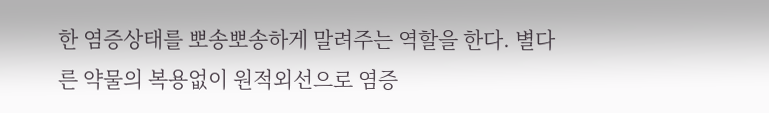한 염증상태를 뽀송뽀송하게 말려주는 역할을 한다. 별다른 약물의 복용없이 원적외선으로 염증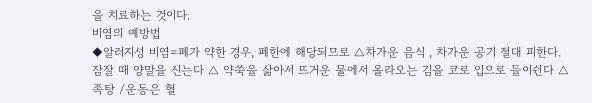을 치료하는 것이다.
비염의 예방법
◆알러지성 비염=폐가 약한 경우, 폐한에 해당되므로 △차가운 음식 , 차가운 공기 절대 피한다. 잠잘 때 양말을 신는다 △ 약쑥을 삶아서 뜨거운 물에서 올라오는 김을 코로 입으로 들이쉰다 △ 족탕 /운동은 혈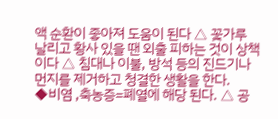액 순환이 좋아져 도움이 된다 △ 꽃가루 날리고 황사 있을 땐 외출 피하는 것이 상책이다 △ 침대나 이불, 방석 등의 진드기나 먼지를 제거하고 청결한 생활을 한다.
◆비염 ,축농증=폐열에 해당 된다. △ 공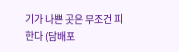기가 나쁜 곳은 무조건 피 한다 (담배포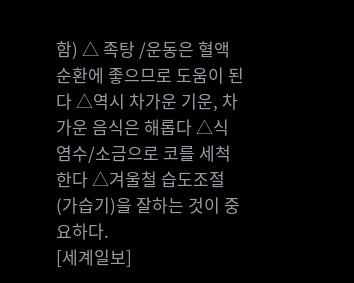함) △ 족탕 /운동은 혈액 순환에 좋으므로 도움이 된다 △역시 차가운 기운, 차가운 음식은 해롭다 △식염수/소금으로 코를 세척한다 △겨울철 습도조절 (가습기)을 잘하는 것이 중요하다.
[세계일보]